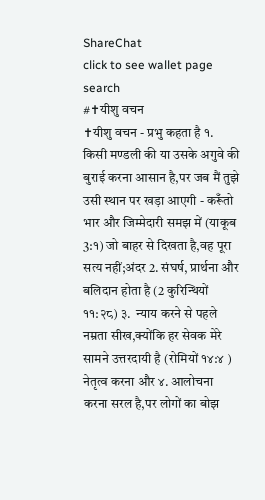ShareChat
click to see wallet page
search
#✝यीशु वचन
✝यीशु वचन - प्रभु कहता है १.   किसी मण्डली की या उसके अगुवे की बुराई करना आसान है,पर जब मैं तुझे उसी स्थान पर खड़ा आएगी - करूँतो भार और जिम्मेदारी समझ में (याकूब 3:१) जो बाहर से दिखता है,वह पूरा सत्य नहीं;अंदर 2. संघर्ष, प्रार्थना और बलिदान होता है (2 कुरिन्थियों ११:२८) ३.  न्याय करने से पहले नम्रता सीख,क्योंकि हर सेवक मेरे सामने उत्तरदायी है (रोमियों १४:४ ) नेतृत्व करना और ४. आलोचना करना सरल है,पर लोगों का बोझ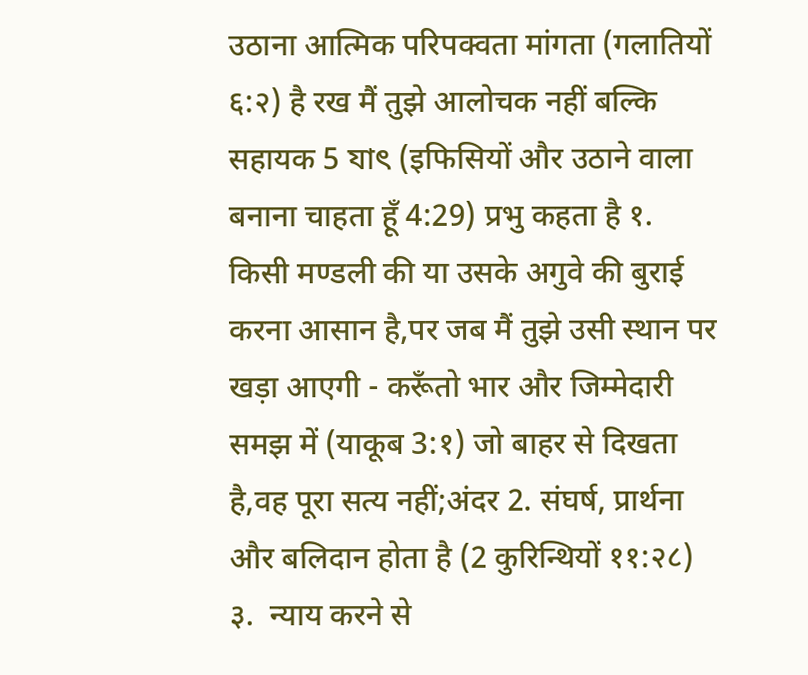उठाना आत्मिक परिपक्वता मांगता (गलातियों ६:२) है रख मैं तुझे आलोचक नहीं बल्कि सहायक 5 যাৎ (इफिसियों और उठाने वाला बनाना चाहता हूँ 4:29) प्रभु कहता है १.   किसी मण्डली की या उसके अगुवे की बुराई करना आसान है,पर जब मैं तुझे उसी स्थान पर खड़ा आएगी - करूँतो भार और जिम्मेदारी समझ में (याकूब 3:१) जो बाहर से दिखता है,वह पूरा सत्य नहीं;अंदर 2. संघर्ष, प्रार्थना और बलिदान होता है (2 कुरिन्थियों ११:२८) ३.  न्याय करने से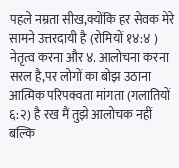पहले नम्रता सीख,क्योंकि हर सेवक मेरे सामने उत्तरदायी है (रोमियों १४:४ ) नेतृत्व करना और ४. आलोचना करना सरल है,पर लोगों का बोझ उठाना आत्मिक परिपक्वता मांगता (गलातियों ६:२) है रख मैं तुझे आलोचक नहीं बल्कि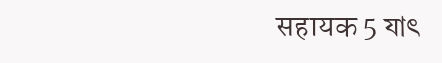सहायक 5 যাৎ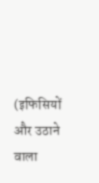(इफिसियों और उठाने वाला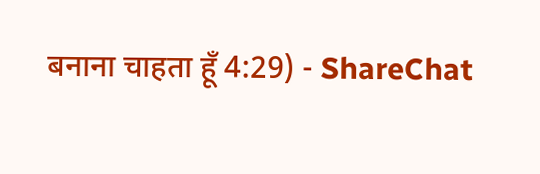बनाना चाहता हूँ 4:29) - ShareChat